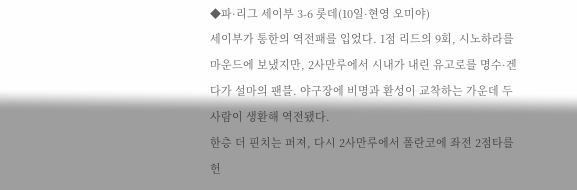◆파·리그 세이부 3-6 롯데(10일·현영 오미야)
세이부가 통한의 역전패를 입었다. 1점 리드의 9회, 시노하라를 마운드에 보냈지만, 2사만루에서 시내가 내린 유고로를 명수·겐다가 설마의 팬블. 야구장에 비명과 환성이 교착하는 가운데 두 사람이 생환해 역전됐다.
한층 더 핀치는 퍼져, 다시 2사만루에서 폴란코에 좌전 2점타를 헌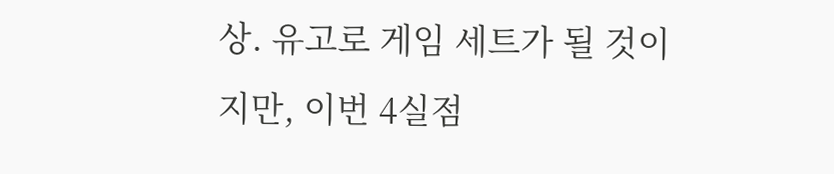상. 유고로 게임 세트가 될 것이지만, 이번 4실점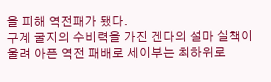을 피해 역전패가 됐다.
구계 굴지의 수비력을 가진 겐다의 설마 실책이 울려 아픈 역전 패배로 세이부는 최하위로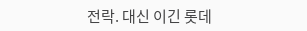전락. 대신 이긴 롯데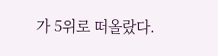가 5위로 떠올랐다.